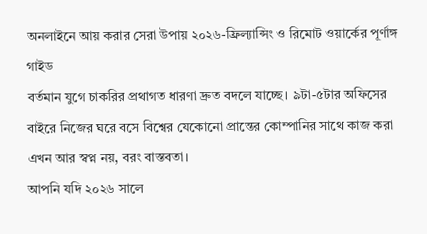অনলাইনে আয় করার সেরা উপায় ২০২৬-ফ্রিল্যান্সিং ও রিমোট ওয়ার্কের পূর্ণাঙ্গ গাইড
বর্তমান যুগে চাকরির প্রথাগত ধারণা দ্রুত বদলে যাচ্ছে। ৯টা-৫টার অফিসের বাইরে নিজের ঘরে বসে বিশ্বের যেকোনো প্রান্তের কোম্পানির সাথে কাজ করা এখন আর স্বপ্ন নয়, বরং বাস্তবতা।
আপনি যদি ২০২৬ সালে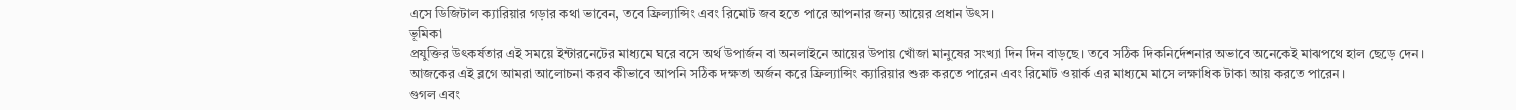এসে ডিজিটাল ক্যারিয়ার গড়ার কথা ভাবেন, তবে ফ্রিল্যান্সিং এবং রিমোট জব হতে পারে আপনার জন্য আয়ের প্রধান উৎস।
ভূমিকা
প্রযুক্তির উৎকর্ষতার এই সময়ে ইন্টারনেটের মাধ্যমে ঘরে বসে অর্থ উপার্জন বা অনলাইনে আয়ের উপায় খোঁজা মানুষের সংখ্যা দিন দিন বাড়ছে। তবে সঠিক দিকনির্দেশনার অভাবে অনেকেই মাঝপথে হাল ছেড়ে দেন।
আজকের এই ব্লগে আমরা আলোচনা করব কীভাবে আপনি সঠিক দক্ষতা অর্জন করে ফ্রিল্যান্সিং ক্যারিয়ার শুরু করতে পারেন এবং রিমোট ওয়ার্ক এর মাধ্যমে মাসে লক্ষাধিক টাকা আয় করতে পারেন।
গুগল এবং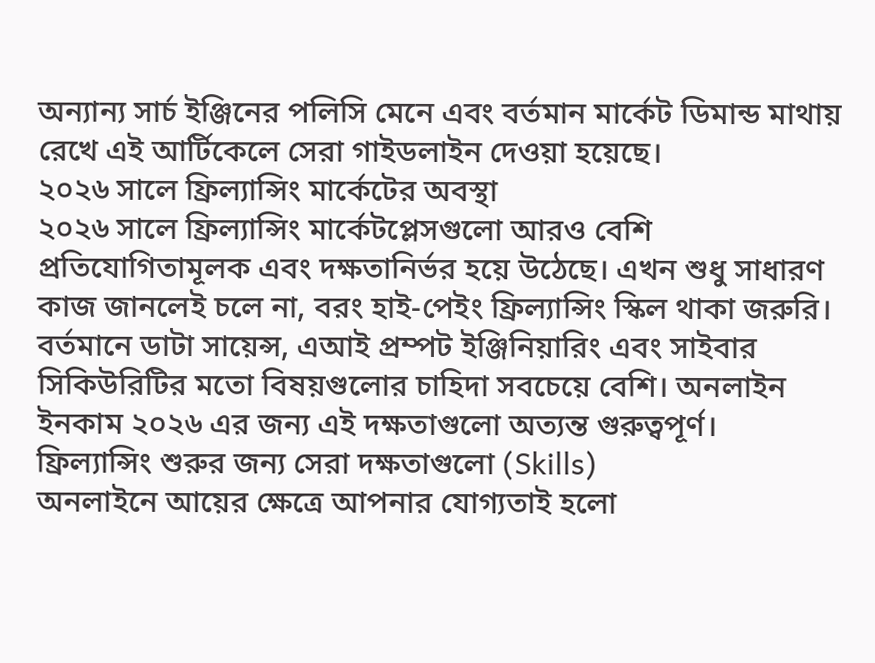অন্যান্য সার্চ ইঞ্জিনের পলিসি মেনে এবং বর্তমান মার্কেট ডিমান্ড মাথায় রেখে এই আর্টিকেলে সেরা গাইডলাইন দেওয়া হয়েছে।
২০২৬ সালে ফ্রিল্যান্সিং মার্কেটের অবস্থা
২০২৬ সালে ফ্রিল্যান্সিং মার্কেটপ্লেসগুলো আরও বেশি প্রতিযোগিতামূলক এবং দক্ষতানির্ভর হয়ে উঠেছে। এখন শুধু সাধারণ কাজ জানলেই চলে না, বরং হাই-পেইং ফ্রিল্যান্সিং স্কিল থাকা জরুরি। বর্তমানে ডাটা সায়েন্স, এআই প্রম্পট ইঞ্জিনিয়ারিং এবং সাইবার সিকিউরিটির মতো বিষয়গুলোর চাহিদা সবচেয়ে বেশি। অনলাইন ইনকাম ২০২৬ এর জন্য এই দক্ষতাগুলো অত্যন্ত গুরুত্বপূর্ণ।
ফ্রিল্যান্সিং শুরুর জন্য সেরা দক্ষতাগুলো (Skills)
অনলাইনে আয়ের ক্ষেত্রে আপনার যোগ্যতাই হলো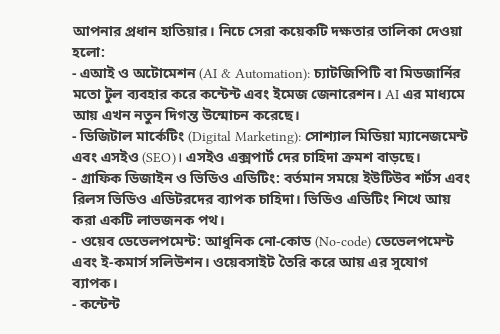আপনার প্রধান হাতিয়ার। নিচে সেরা কয়েকটি দক্ষতার তালিকা দেওয়া হলো:
- এআই ও অটোমেশন (AI & Automation): চ্যাটজিপিটি বা মিডজার্নির মতো টুল ব্যবহার করে কন্টেন্ট এবং ইমেজ জেনারেশন। AI এর মাধ্যমে আয় এখন নতুন দিগন্ত উন্মোচন করেছে।
- ডিজিটাল মার্কেটিং (Digital Marketing): সোশ্যাল মিডিয়া ম্যানেজমেন্ট এবং এসইও (SEO)। এসইও এক্সপার্ট দের চাহিদা ক্রমশ বাড়ছে।
- গ্রাফিক ডিজাইন ও ভিডিও এডিটিং: বর্তমান সময়ে ইউটিউব শর্টস এবং রিলস ভিডিও এডিটরদের ব্যাপক চাহিদা। ভিডিও এডিটিং শিখে আয় করা একটি লাভজনক পথ।
- ওয়েব ডেভেলপমেন্ট: আধুনিক নো-কোড (No-code) ডেভেলপমেন্ট এবং ই-কমার্স সলিউশন। ওয়েবসাইট তৈরি করে আয় এর সুযোগ ব্যাপক।
- কন্টেন্ট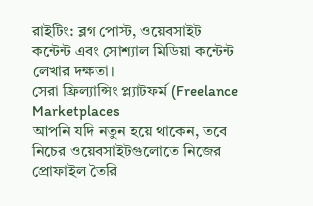রাইটিং: ব্লগ পোস্ট, ওয়েবসাইট কন্টেন্ট এবং সোশ্যাল মিডিয়া কন্টেন্ট লেখার দক্ষতা।
সেরা ফ্রিল্যান্সিং প্ল্যাটফর্ম (Freelance Marketplaces
আপনি যদি নতুন হয়ে থাকেন, তবে নিচের ওয়েবসাইটগুলোতে নিজের প্রোফাইল তৈরি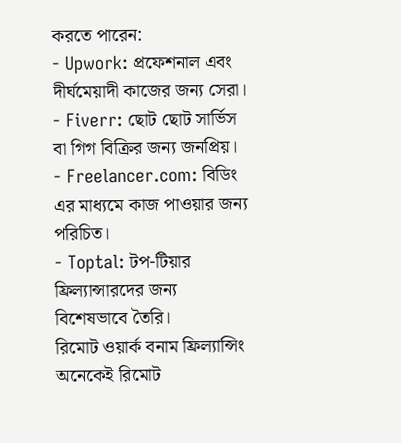করতে পারেন:
- Upwork: প্রফেশনাল এবং দীর্ঘমেয়াদী কাজের জন্য সেরা।
- Fiverr: ছোট ছোট সার্ভিস বা গিগ বিক্রির জন্য জনপ্রিয়।
- Freelancer.com: বিডিং এর মাধ্যমে কাজ পাওয়ার জন্য পরিচিত।
- Toptal: টপ-টিয়ার ফ্রিল্যান্সারদের জন্য বিশেষভাবে তৈরি।
রিমোট ওয়ার্ক বনাম ফ্রিল্যান্সিং
অনেকেই রিমোট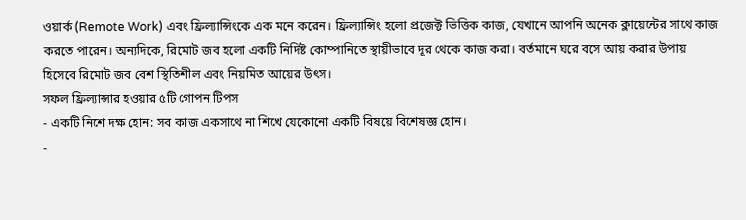ওয়ার্ক (Remote Work) এবং ফ্রিল্যান্সিংকে এক মনে করেন। ফ্রিল্যান্সিং হলো প্রজেক্ট ভিত্তিক কাজ, যেখানে আপনি অনেক ক্লায়েন্টের সাথে কাজ করতে পারেন। অন্যদিকে, রিমোট জব হলো একটি নির্দিষ্ট কোম্পানিতে স্থায়ীভাবে দূর থেকে কাজ করা। বর্তমানে ঘরে বসে আয় করার উপায় হিসেবে রিমোট জব বেশ স্থিতিশীল এবং নিয়মিত আয়ের উৎস।
সফল ফ্রিল্যান্সার হওয়ার ৫টি গোপন টিপস
- একটি নিশে দক্ষ হোন: সব কাজ একসাথে না শিখে যেকোনো একটি বিষয়ে বিশেষজ্ঞ হোন।
-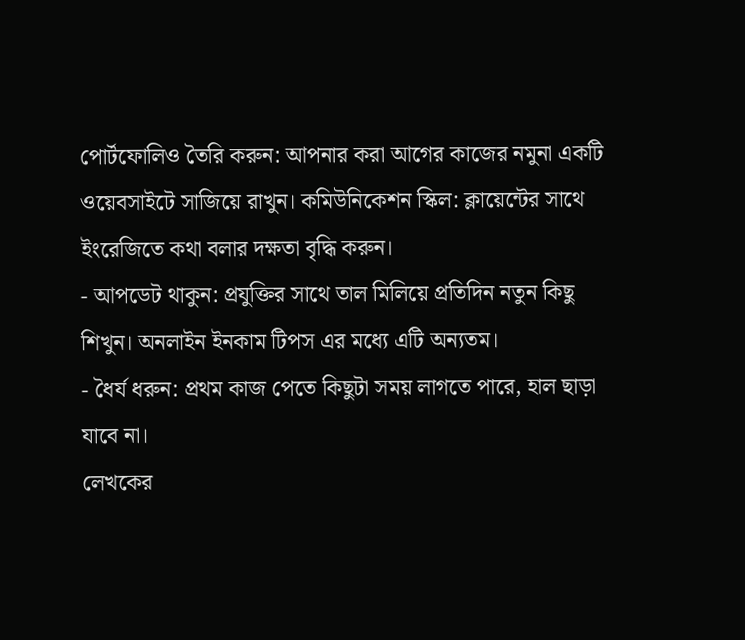পোর্টফোলিও তৈরি করুন: আপনার করা আগের কাজের নমুনা একটি ওয়েবসাইটে সাজিয়ে রাখুন। কমিউনিকেশন স্কিল: ক্লায়েন্টের সাথে ইংরেজিতে কথা বলার দক্ষতা বৃদ্ধি করুন।
- আপডেট থাকুন: প্রযুক্তির সাথে তাল মিলিয়ে প্রতিদিন নতুন কিছু শিখুন। অনলাইন ইনকাম টিপস এর মধ্যে এটি অন্যতম।
- ধৈর্য ধরুন: প্রথম কাজ পেতে কিছুটা সময় লাগতে পারে, হাল ছাড়া যাবে না।
লেখকের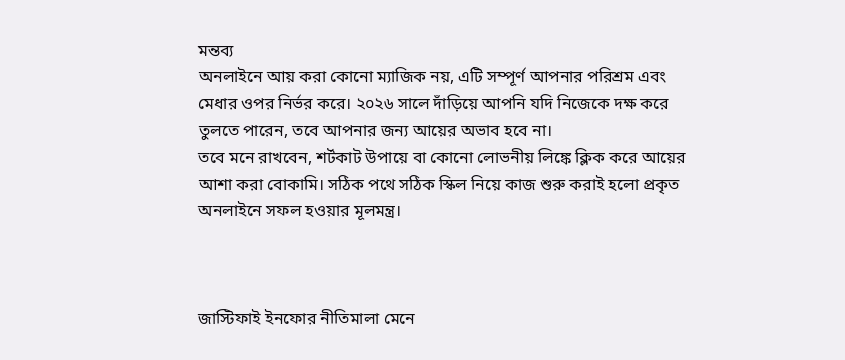মন্তব্য
অনলাইনে আয় করা কোনো ম্যাজিক নয়, এটি সম্পূর্ণ আপনার পরিশ্রম এবং মেধার ওপর নির্ভর করে। ২০২৬ সালে দাঁড়িয়ে আপনি যদি নিজেকে দক্ষ করে তুলতে পারেন, তবে আপনার জন্য আয়ের অভাব হবে না।
তবে মনে রাখবেন, শর্টকাট উপায়ে বা কোনো লোভনীয় লিঙ্কে ক্লিক করে আয়ের আশা করা বোকামি। সঠিক পথে সঠিক স্কিল নিয়ে কাজ শুরু করাই হলো প্রকৃত অনলাইনে সফল হওয়ার মূলমন্ত্র।



জাস্টিফাই ইনফোর নীতিমালা মেনে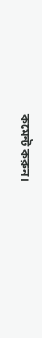কমেন্ট করুন।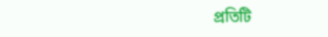প্রতিটি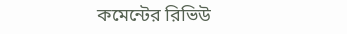কমেন্টের রিভিউ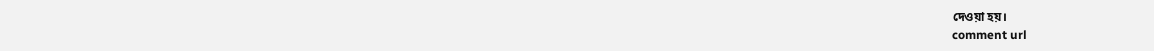দেওয়া হয়।
comment url